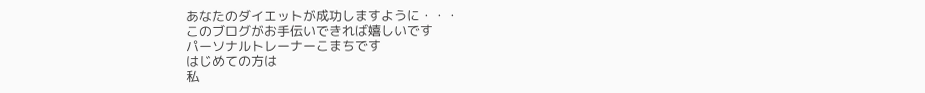あなたのダイエットが成功しますように・・・
このブログがお手伝いできれば嬉しいです
パーソナルトレーナーこまちです
はじめての方は
私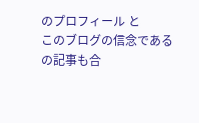のプロフィール と
このブログの信念である
の記事も合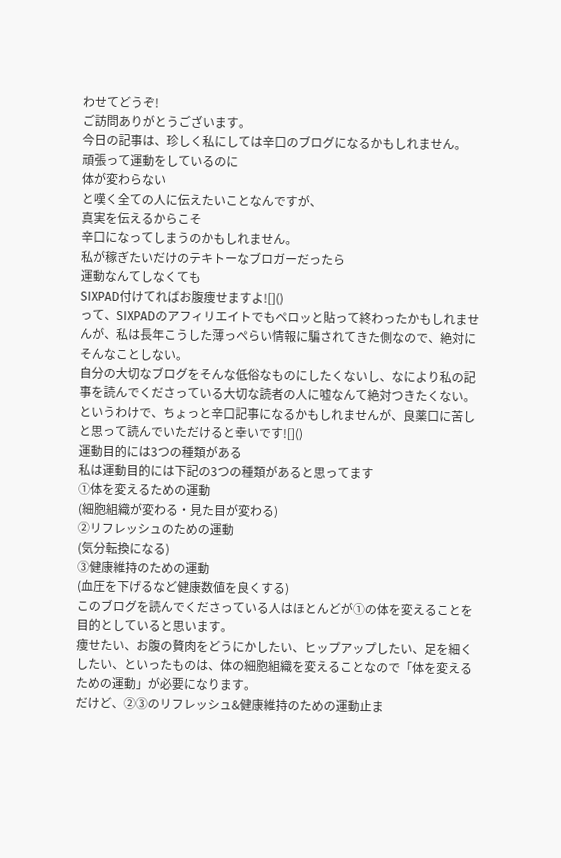わせてどうぞ!
ご訪問ありがとうございます。
今日の記事は、珍しく私にしては辛口のブログになるかもしれません。
頑張って運動をしているのに
体が変わらない
と嘆く全ての人に伝えたいことなんですが、
真実を伝えるからこそ
辛口になってしまうのかもしれません。
私が稼ぎたいだけのテキトーなブロガーだったら
運動なんてしなくても
SIXPAD付けてればお腹痩せますよ![]()
って、SIXPADのアフィリエイトでもペロッと貼って終わったかもしれませんが、私は長年こうした薄っぺらい情報に騙されてきた側なので、絶対にそんなことしない。
自分の大切なブログをそんな低俗なものにしたくないし、なにより私の記事を読んでくださっている大切な読者の人に嘘なんて絶対つきたくない。
というわけで、ちょっと辛口記事になるかもしれませんが、良薬口に苦しと思って読んでいただけると幸いです![]()
運動目的には3つの種類がある
私は運動目的には下記の3つの種類があると思ってます
①体を変えるための運動
(細胞組織が変わる・見た目が変わる)
②リフレッシュのための運動
(気分転換になる)
③健康維持のための運動
(血圧を下げるなど健康数値を良くする)
このブログを読んでくださっている人はほとんどが①の体を変えることを目的としていると思います。
痩せたい、お腹の贅肉をどうにかしたい、ヒップアップしたい、足を細くしたい、といったものは、体の細胞組織を変えることなので「体を変えるための運動」が必要になります。
だけど、②③のリフレッシュ&健康維持のための運動止ま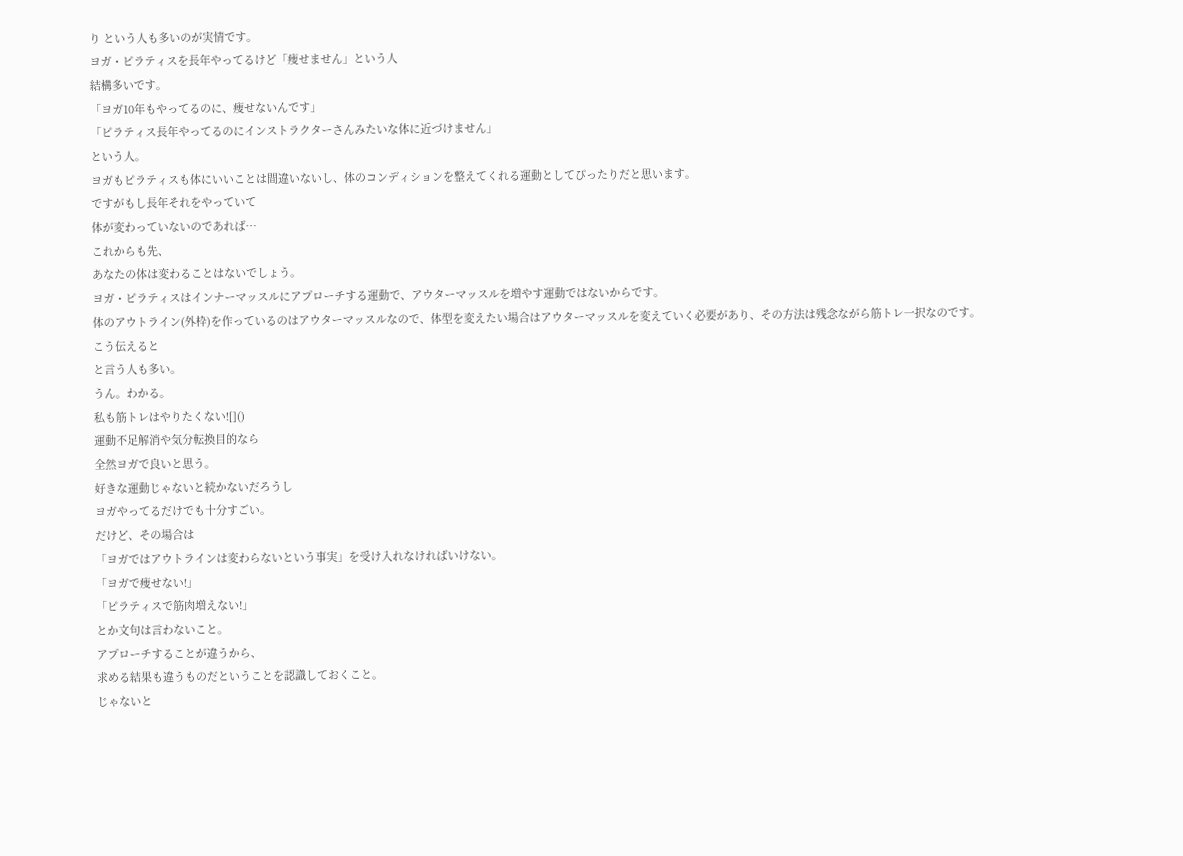り という人も多いのが実情です。
ヨガ・ピラティスを長年やってるけど「痩せません」という人
結構多いです。
「ヨガ10年もやってるのに、痩せないんです」
「ピラティス長年やってるのにインストラクターさんみたいな体に近づけません」
という人。
ヨガもピラティスも体にいいことは間違いないし、体のコンディションを整えてくれる運動としてぴったりだと思います。
ですがもし長年それをやっていて
体が変わっていないのであれば…
これからも先、
あなたの体は変わることはないでしょう。
ヨガ・ピラティスはインナーマッスルにアプローチする運動で、アウターマッスルを増やす運動ではないからです。
体のアウトライン(外枠)を作っているのはアウターマッスルなので、体型を変えたい場合はアウターマッスルを変えていく必要があり、その方法は残念ながら筋トレ一択なのです。
こう伝えると
と言う人も多い。
うん。わかる。
私も筋トレはやりたくない![]()
運動不足解消や気分転換目的なら
全然ヨガで良いと思う。
好きな運動じゃないと続かないだろうし
ヨガやってるだけでも十分すごい。
だけど、その場合は
「ヨガではアウトラインは変わらないという事実」を受け入れなければいけない。
「ヨガで痩せない!」
「ピラティスで筋肉増えない!」
とか文句は言わないこと。
アプローチすることが違うから、
求める結果も違うものだということを認識しておくこと。
じゃないと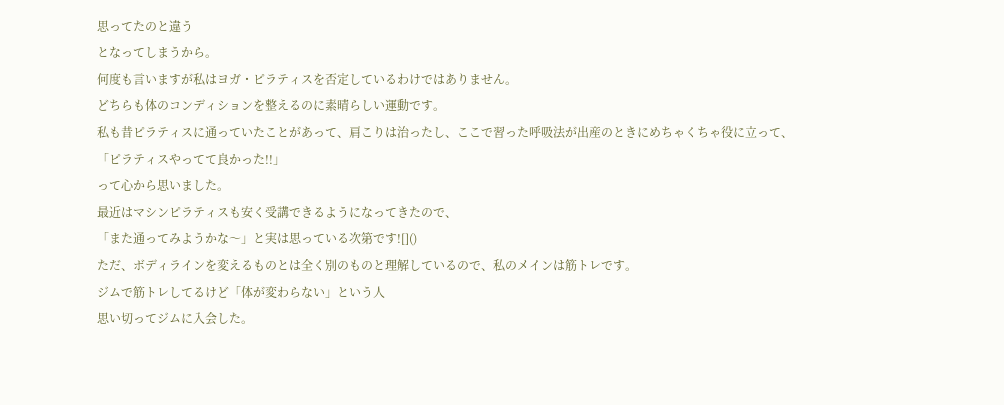思ってたのと違う
となってしまうから。
何度も言いますが私はヨガ・ピラティスを否定しているわけではありません。
どちらも体のコンディションを整えるのに素晴らしい運動です。
私も昔ピラティスに通っていたことがあって、肩こりは治ったし、ここで習った呼吸法が出産のときにめちゃくちゃ役に立って、
「ピラティスやってて良かった!!」
って心から思いました。
最近はマシンピラティスも安く受講できるようになってきたので、
「また通ってみようかな〜」と実は思っている次第です![]()
ただ、ボディラインを変えるものとは全く別のものと理解しているので、私のメインは筋トレです。
ジムで筋トレしてるけど「体が変わらない」という人
思い切ってジムに入会した。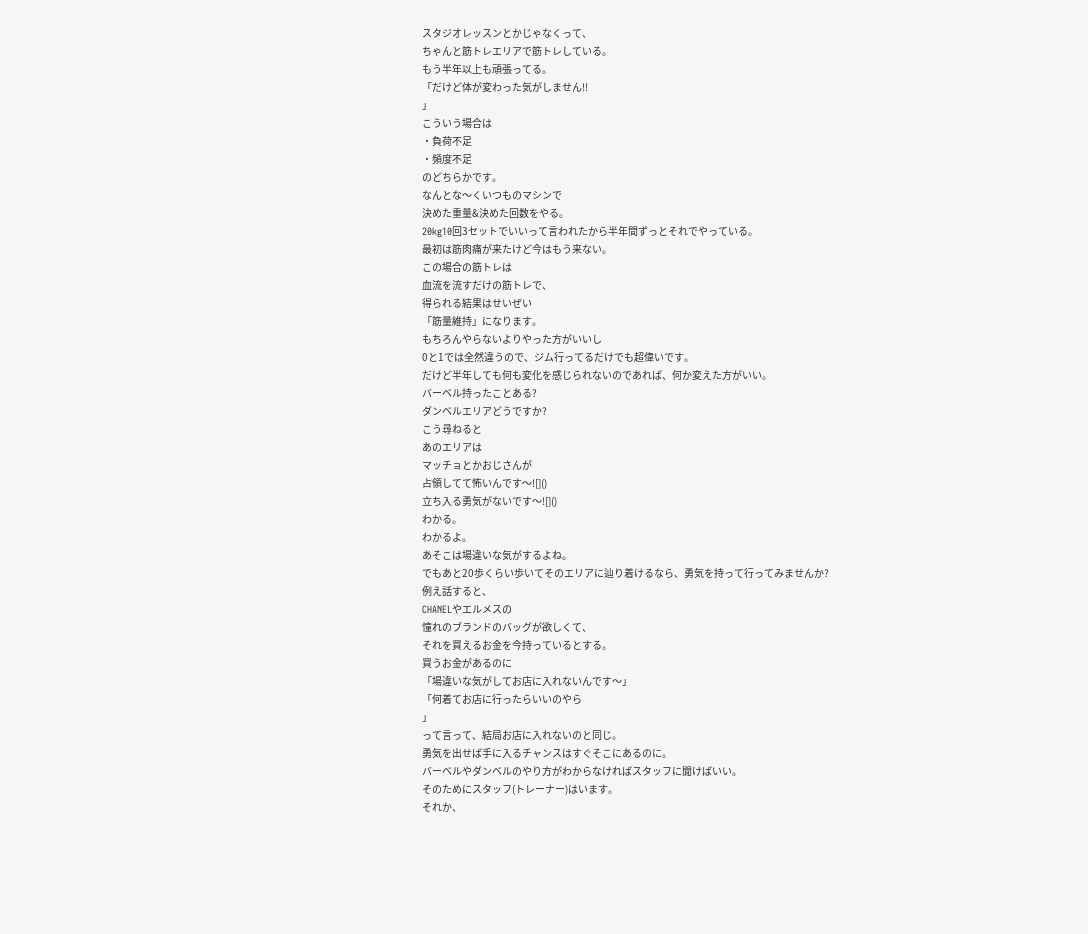スタジオレッスンとかじゃなくって、
ちゃんと筋トレエリアで筋トレしている。
もう半年以上も頑張ってる。
「だけど体が変わった気がしません!!
」
こういう場合は
・負荷不足
・頻度不足
のどちらかです。
なんとな〜くいつものマシンで
決めた重量&決めた回数をやる。
20kg10回3セットでいいって言われたから半年間ずっとそれでやっている。
最初は筋肉痛が来たけど今はもう来ない。
この場合の筋トレは
血流を流すだけの筋トレで、
得られる結果はせいぜい
「筋量維持」になります。
もちろんやらないよりやった方がいいし
0と1では全然違うので、ジム行ってるだけでも超偉いです。
だけど半年しても何も変化を感じられないのであれば、何か変えた方がいい。
バーベル持ったことある?
ダンベルエリアどうですか?
こう尋ねると
あのエリアは
マッチョとかおじさんが
占領してて怖いんです〜![]()
立ち入る勇気がないです〜![]()
わかる。
わかるよ。
あそこは場違いな気がするよね。
でもあと20歩くらい歩いてそのエリアに辿り着けるなら、勇気を持って行ってみませんか?
例え話すると、
CHANELやエルメスの
憧れのブランドのバッグが欲しくて、
それを買えるお金を今持っているとする。
買うお金があるのに
「場違いな気がしてお店に入れないんです〜」
「何着てお店に行ったらいいのやら
」
って言って、結局お店に入れないのと同じ。
勇気を出せば手に入るチャンスはすぐそこにあるのに。
バーベルやダンベルのやり方がわからなければスタッフに聞けばいい。
そのためにスタッフ(トレーナー)はいます。
それか、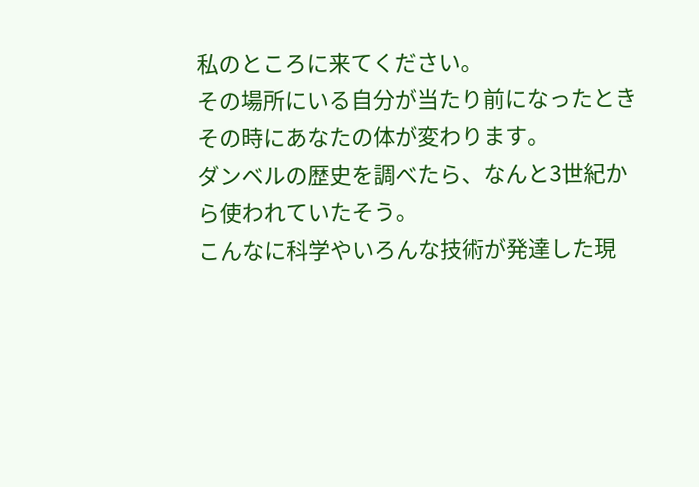私のところに来てください。
その場所にいる自分が当たり前になったとき
その時にあなたの体が変わります。
ダンベルの歴史を調べたら、なんと3世紀から使われていたそう。
こんなに科学やいろんな技術が発達した現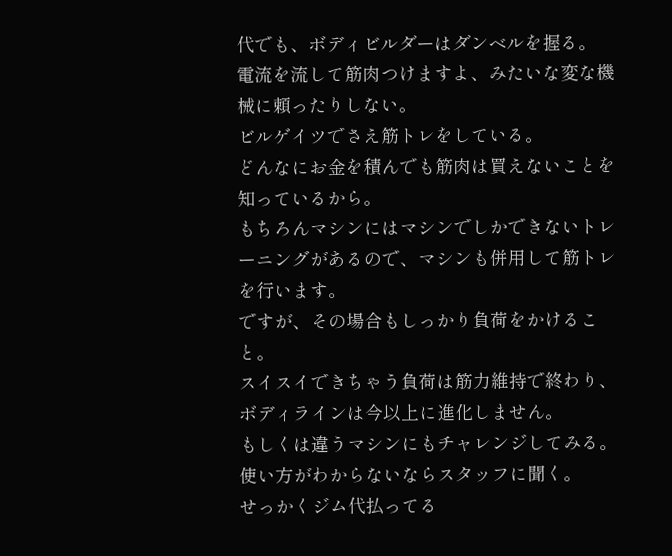代でも、ボディビルダーはダンベルを握る。
電流を流して筋肉つけますよ、みたいな変な機械に頼ったりしない。
ビルゲイツでさえ筋トレをしている。
どんなにお金を積んでも筋肉は買えないことを知っているから。
もちろんマシンにはマシンでしかできないトレーニングがあるので、マシンも併用して筋トレを行います。
ですが、その場合もしっかり負荷をかけること。
スイスイできちゃう負荷は筋力維持で終わり、ボディラインは今以上に進化しません。
もしくは違うマシンにもチャレンジしてみる。
使い方がわからないならスタッフに聞く。
せっかくジム代払ってる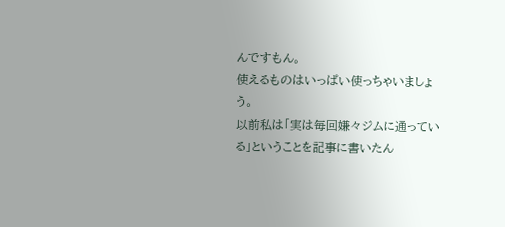んですもん。
使えるものはいっぱい使っちゃいましょう。
以前私は「実は毎回嫌々ジムに通っている」ということを記事に書いたん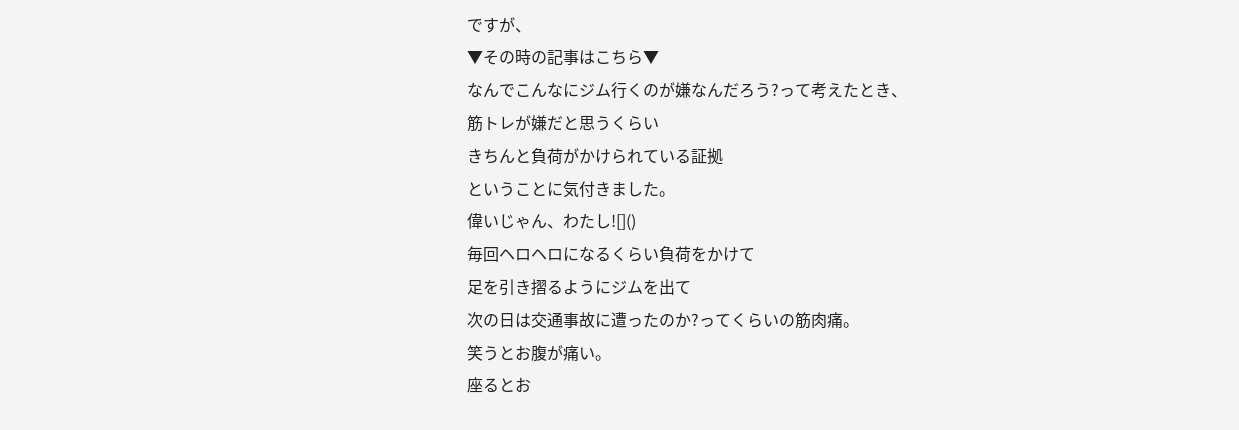ですが、
▼その時の記事はこちら▼
なんでこんなにジム行くのが嫌なんだろう?って考えたとき、
筋トレが嫌だと思うくらい
きちんと負荷がかけられている証拠
ということに気付きました。
偉いじゃん、わたし![]()
毎回ヘロヘロになるくらい負荷をかけて
足を引き摺るようにジムを出て
次の日は交通事故に遭ったのか?ってくらいの筋肉痛。
笑うとお腹が痛い。
座るとお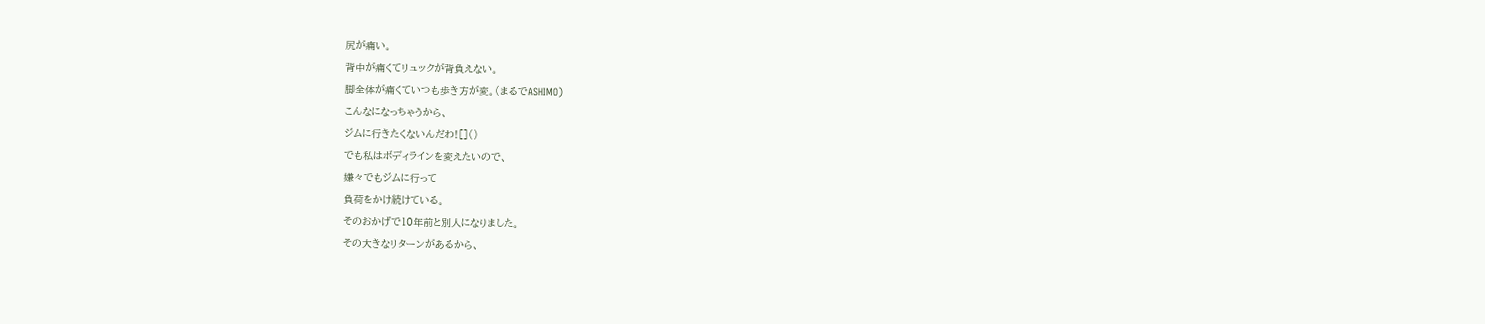尻が痛い。
背中が痛くてリュックが背負えない。
脚全体が痛くていつも歩き方が変。(まるでASHIMO)
こんなになっちゃうから、
ジムに行きたくないんだわ![]()
でも私はボディラインを変えたいので、
嫌々でもジムに行って
負荷をかけ続けている。
そのおかげで10年前と別人になりました。
その大きなリターンがあるから、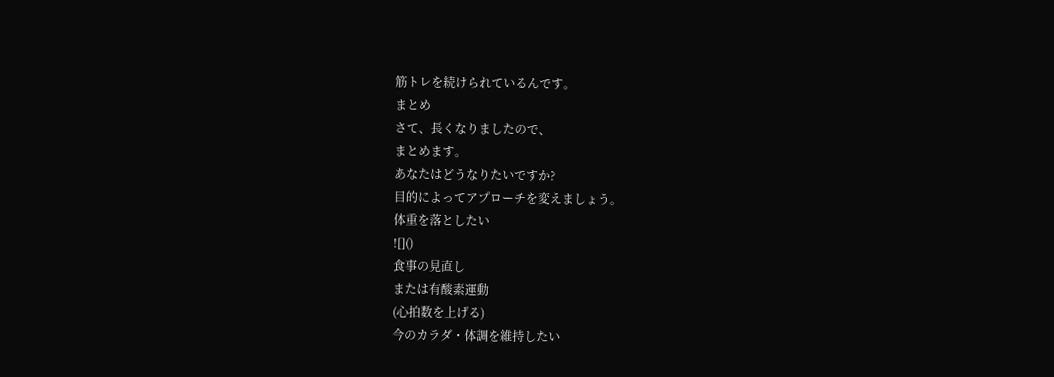筋トレを続けられているんです。
まとめ
さて、長くなりましたので、
まとめます。
あなたはどうなりたいですか?
目的によってアプローチを変えましょう。
体重を落としたい
![]()
食事の見直し
または有酸素運動
(心拍数を上げる)
今のカラダ・体調を維持したい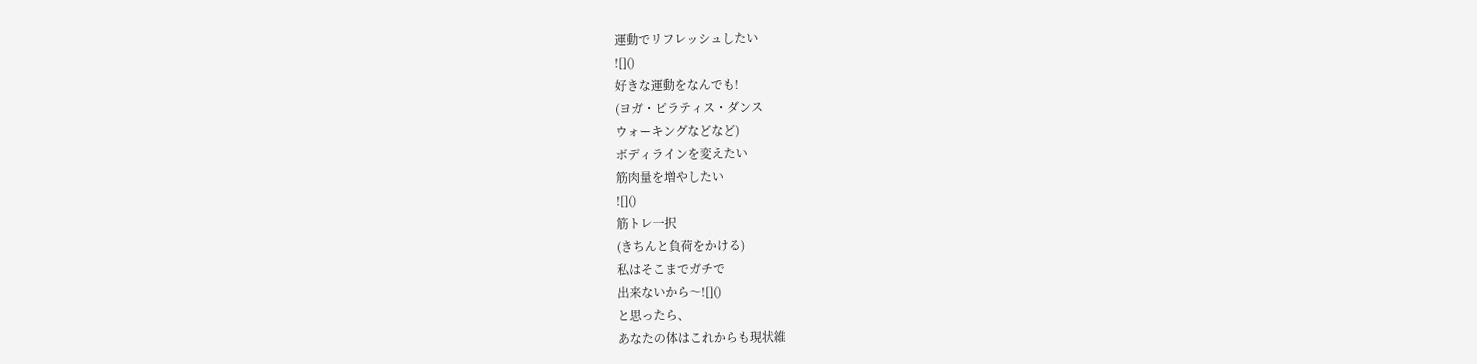運動でリフレッシュしたい
![]()
好きな運動をなんでも!
(ヨガ・ピラティス・ダンス
ウォーキングなどなど)
ボディラインを変えたい
筋肉量を増やしたい
![]()
筋トレ一択
(きちんと負荷をかける)
私はそこまでガチで
出来ないから〜![]()
と思ったら、
あなたの体はこれからも現状維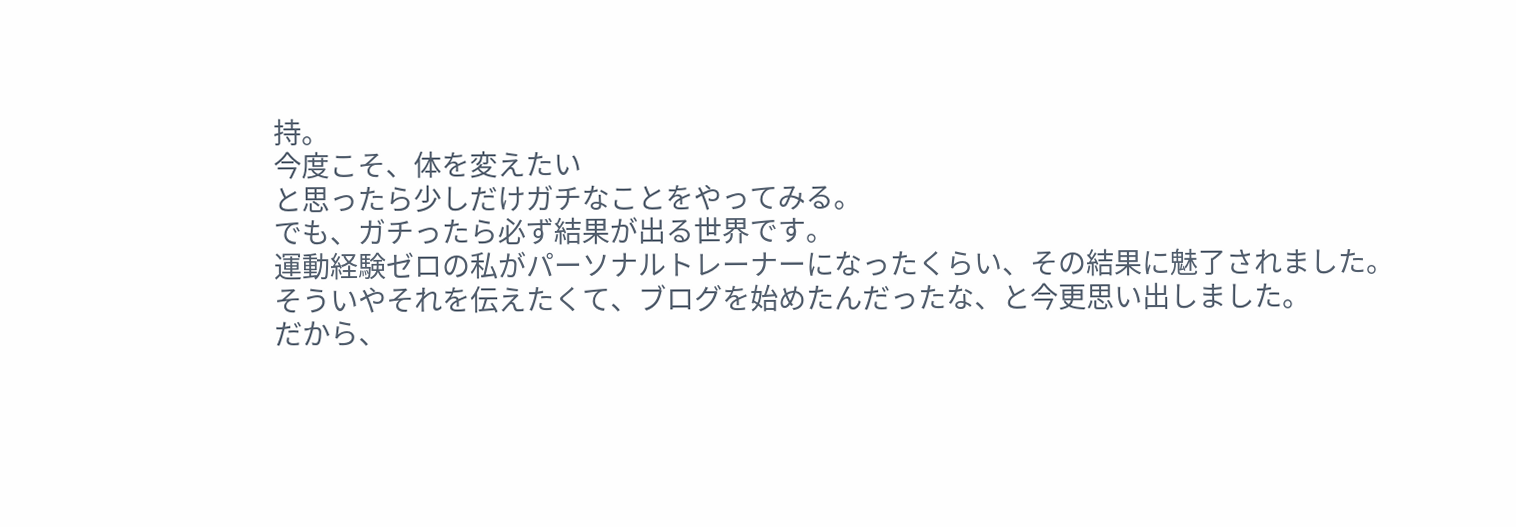持。
今度こそ、体を変えたい
と思ったら少しだけガチなことをやってみる。
でも、ガチったら必ず結果が出る世界です。
運動経験ゼロの私がパーソナルトレーナーになったくらい、その結果に魅了されました。
そういやそれを伝えたくて、ブログを始めたんだったな、と今更思い出しました。
だから、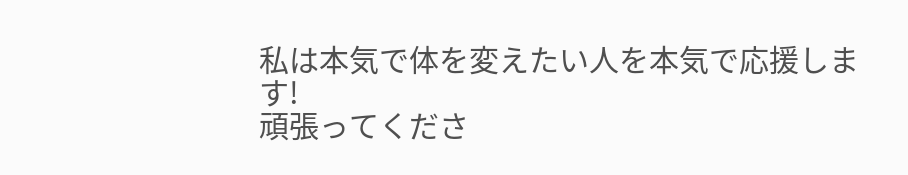私は本気で体を変えたい人を本気で応援します!
頑張ってくださ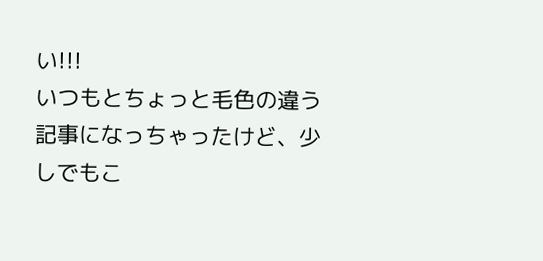い!!!
いつもとちょっと毛色の違う記事になっちゃったけど、少しでもこ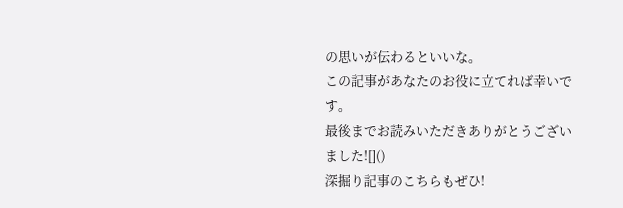の思いが伝わるといいな。
この記事があなたのお役に立てれば幸いです。
最後までお読みいただきありがとうございました![]()
深掘り記事のこちらもぜひ!